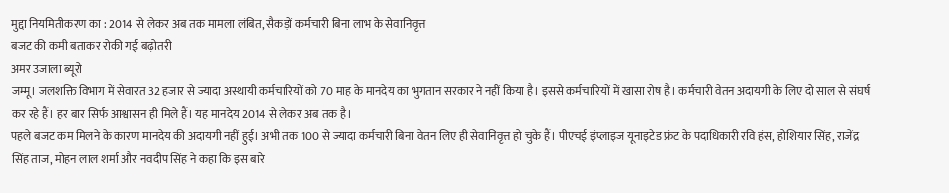मुद्दा नियमितीकरण का : 2014 से लेकर अब तक मामला लंबित, सैकड़ों कर्मचारी बिना लाभ के सेवानिवृत्त
बजट की कमी बताकर रोकी गई बढ़ोतरी
अमर उजाला ब्यूरो
जम्मू। जलशक्ति विभाग में सेवारत 32 हजार से ज्यादा अस्थायी कर्मचारियों को 70 माह के मानदेय का भुगतान सरकार ने नहीं किया है। इससे कर्मचारियों में खासा रोष है। कर्मचारी वेतन अदायगी के लिए दो साल से संघर्ष कर रहे हैं। हर बार सिर्फ आश्वासन ही मिले हैं। यह मानदेय 2014 से लेकर अब तक है।
पहले बजट कम मिलने के कारण मानदेय की अदायगी नहीं हुई। अभी तक 100 से ज्यादा कर्मचारी बिना वेतन लिए ही सेवानिवृत्त हो चुके हैं। पीएचई इंप्लाइज यूनाइटेड फ्रंट के पदाधिकारी रवि हंस, होशियार सिंह, राजेंद्र सिंह ताज, मोहन लाल शर्मा और नवदीप सिंह ने कहा कि इस बारे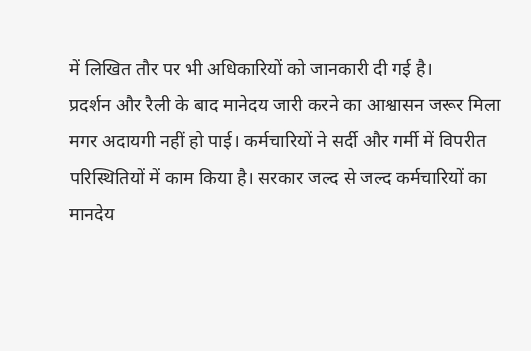में लिखित तौर पर भी अधिकारियों को जानकारी दी गई है।
प्रदर्शन और रैली के बाद मानेदय जारी करने का आश्वासन जरूर मिला मगर अदायगी नहीं हो पाई। कर्मचारियों ने सर्दी और गर्मी में विपरीत परिस्थितियों में काम किया है। सरकार जल्द से जल्द कर्मचारियों का मानदेय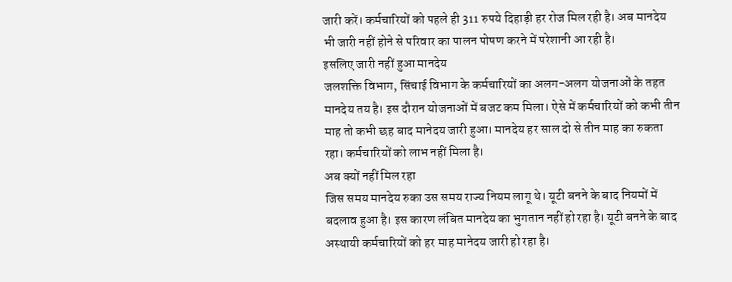जारी करें। कर्मचारियों को पहले ही 311 रुपये दिहाड़ी हर रोज मिल रही है। अब मानदेय भी जारी नहीं होने से परिवार का पालन पोषण करने में परेशानी आ रही है।
इसलिए जारी नहीं हुआ मानदेय
जलशक्ति विभाग, सिंचाई विभाग के कर्मचारियों का अलग-अलग योजनाओं के तहत मानदेय तय है। इस दौरान योजनाओं में बजट कम मिला। ऐसे में कर्मचारियों को कभी तीन माह तो कभी छह बाद मानेदय जारी हुआ। मानदेय हर साल दो से तीन माह का रुकता रहा। कर्मचारियों को लाभ नहीं मिला है।
अब क्यों नहीं मिल रहा
जिस समय मानदेय रुका उस समय राज्य नियम लागू थे। यूटी बनने के बाद नियमों में बदलाव हुआ है। इस कारण लंबित मानदेय का भुगतान नहीं हो रहा है। यूटी बनने के बाद अस्थायी कर्मचारियों को हर माह मानेदय जारी हो रहा है।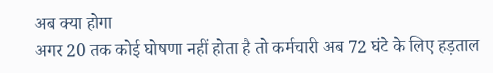अब क्या होगा
अगर 20 तक कोई घोषणा नहीं होता है तो कर्मचारी अब 72 घंटे के लिए हड़ताल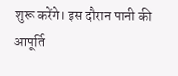शुरू करेंगे। इस दौरान पानी की आपूर्ति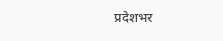प्रदेशभर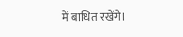में बाधित रखेंगे।